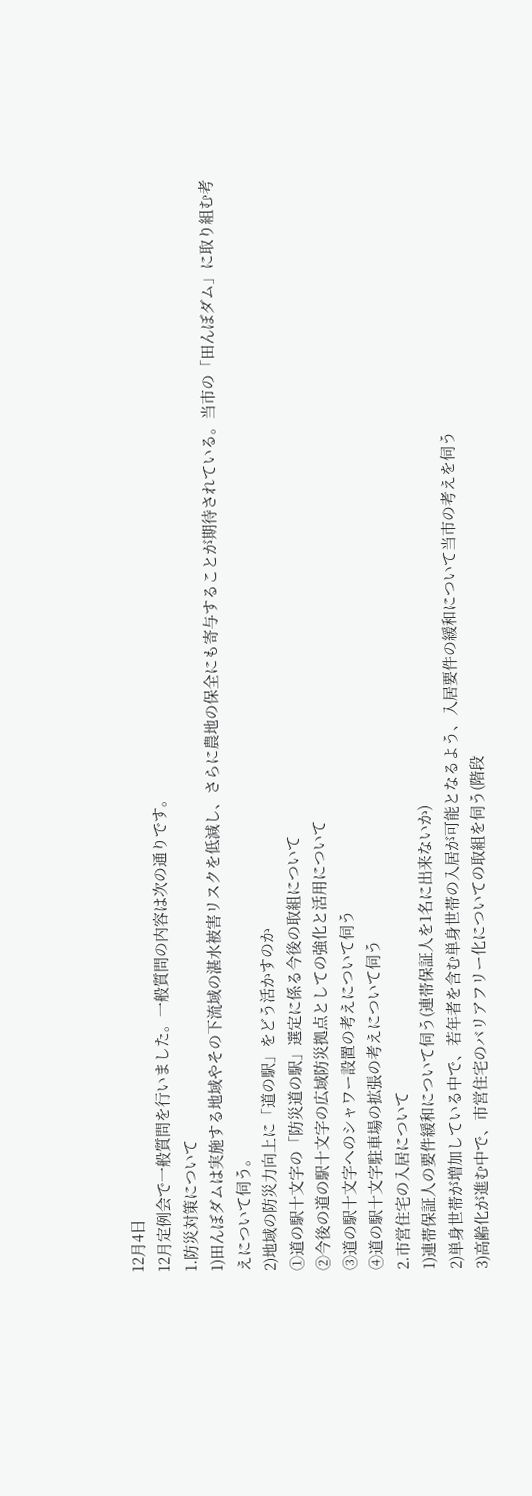12月4日
12月定例会で一般質問を行いました。一般質問の内容は次の通りです。
1.防災対策について
1)田んぼダムは実施する地域やその下流域の湛水被害リスクを低減し、さらに農地の保全にも寄与することが期待されている。当市の「田んぼダム」に取り組む考えについて伺う。
2)地域の防災力向上に「道の駅」をどう活かすのか
①道の駅十文字の「防災道の駅」選定に係る今後の取組について
②今後の道の駅十文字の広域防災拠点としての強化と活用について
③道の駅十文字へのシャワー設置の考えについて伺う
④道の駅十文字駐車場の拡張の考えについて伺う
2.市営住宅の入居について
1)連帯保証人の要件緩和について伺う(連帯保証人を1名に出来ないか)
2)単身世帯が増加している中で、若年者を含む単身世帯の入居が可能となるよう、入居要件の緩和について当市の考えを伺う
3)高齢化が進む中で、市営住宅のバリアフリー化についての取組を伺う(階段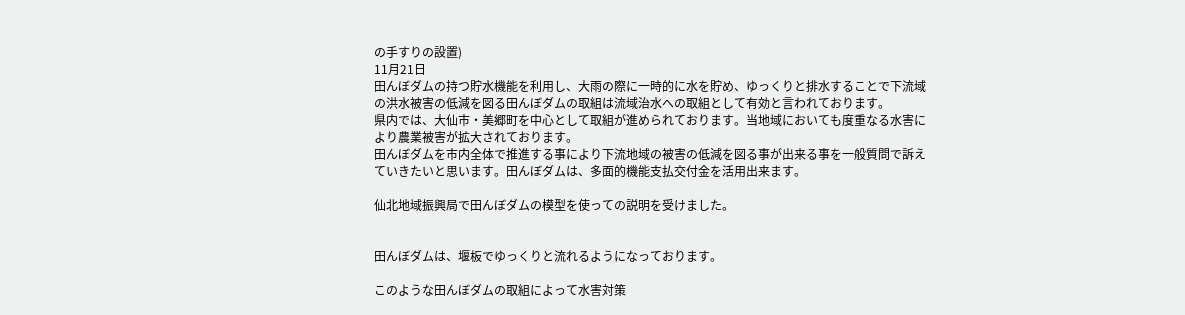の手すりの設置)
11月21日
田んぼダムの持つ貯水機能を利用し、大雨の際に一時的に水を貯め、ゆっくりと排水することで下流域の洪水被害の低減を図る田んぼダムの取組は流域治水への取組として有効と言われております。
県内では、大仙市・美郷町を中心として取組が進められております。当地域においても度重なる水害により農業被害が拡大されております。
田んぼダムを市内全体で推進する事により下流地域の被害の低減を図る事が出来る事を一般質問で訴えていきたいと思います。田んぼダムは、多面的機能支払交付金を活用出来ます。

仙北地域振興局で田んぼダムの模型を使っての説明を受けました。


田んぼダムは、堰板でゆっくりと流れるようになっております。

このような田んぼダムの取組によって水害対策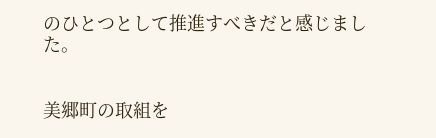のひとつとして推進すべきだと感じました。


美郷町の取組を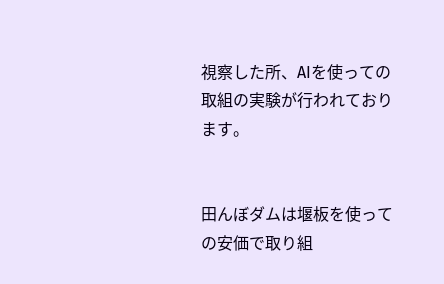視察した所、AIを使っての取組の実験が行われております。


田んぼダムは堰板を使っての安価で取り組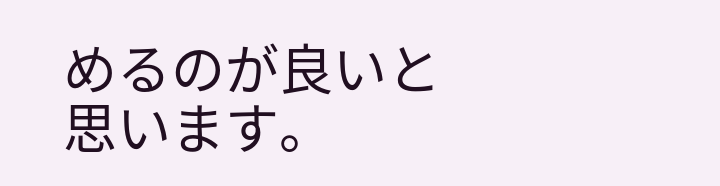めるのが良いと思います。